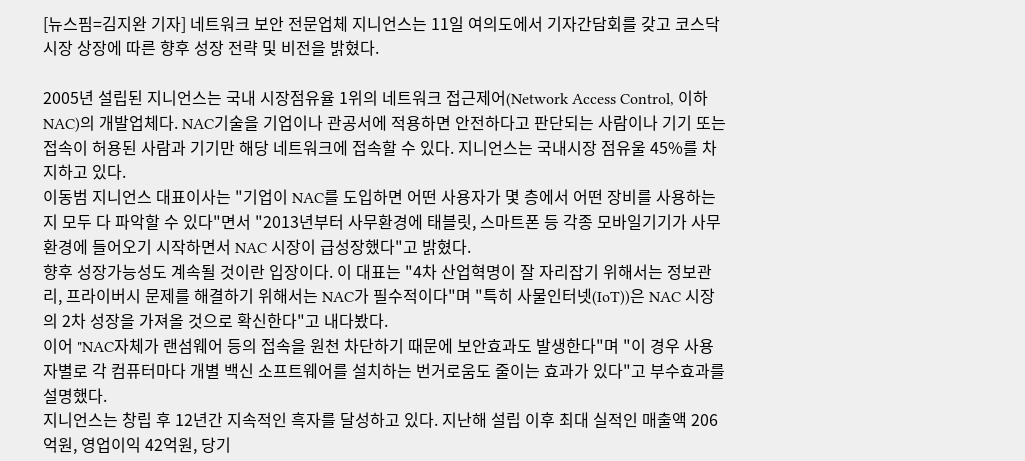[뉴스핌=김지완 기자] 네트워크 보안 전문업체 지니언스는 11일 여의도에서 기자간담회를 갖고 코스닥시장 상장에 따른 향후 성장 전략 및 비전을 밝혔다.

2005년 설립된 지니언스는 국내 시장점유율 1위의 네트워크 접근제어(Network Access Control, 이하 NAC)의 개발업체다. NAC기술을 기업이나 관공서에 적용하면 안전하다고 판단되는 사람이나 기기 또는 접속이 허용된 사람과 기기만 해당 네트워크에 접속할 수 있다. 지니언스는 국내시장 점유울 45%를 차지하고 있다.
이동범 지니언스 대표이사는 "기업이 NAC를 도입하면 어떤 사용자가 몇 층에서 어떤 장비를 사용하는지 모두 다 파악할 수 있다"면서 "2013년부터 사무환경에 태블릿, 스마트폰 등 각종 모바일기기가 사무환경에 들어오기 시작하면서 NAC 시장이 급성장했다"고 밝혔다.
향후 성장가능성도 계속될 것이란 입장이다. 이 대표는 "4차 산업혁명이 잘 자리잡기 위해서는 정보관리, 프라이버시 문제를 해결하기 위해서는 NAC가 필수적이다"며 "특히 사물인터넷(IoT))은 NAC 시장의 2차 성장을 가져올 것으로 확신한다"고 내다봤다.
이어 "NAC자체가 랜섬웨어 등의 접속을 원천 차단하기 때문에 보안효과도 발생한다"며 "이 경우 사용자별로 각 컴퓨터마다 개별 백신 소프트웨어를 설치하는 번거로움도 줄이는 효과가 있다"고 부수효과를 설명했다.
지니언스는 창립 후 12년간 지속적인 흑자를 달성하고 있다. 지난해 설립 이후 최대 실적인 매출액 206억원, 영업이익 42억원, 당기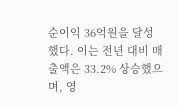순이익 36억원을 달성했다. 이는 전년 대비 매출액은 33.2% 상승했으며, 영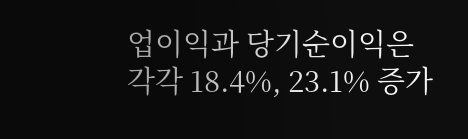업이익과 당기순이익은 각각 18.4%, 23.1% 증가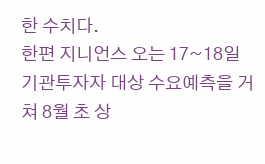한 수치다.
한편 지니언스 오는 17~18일 기관투자자 대상 수요예측을 거쳐 8월 초 상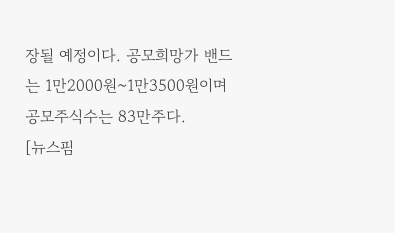장될 예정이다. 공모희망가 밴드는 1만2000원~1만3500원이며 공모주식수는 83만주다.
[뉴스핌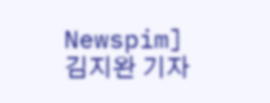Newspim] 김지완 기자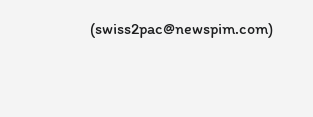(swiss2pac@newspim.com)